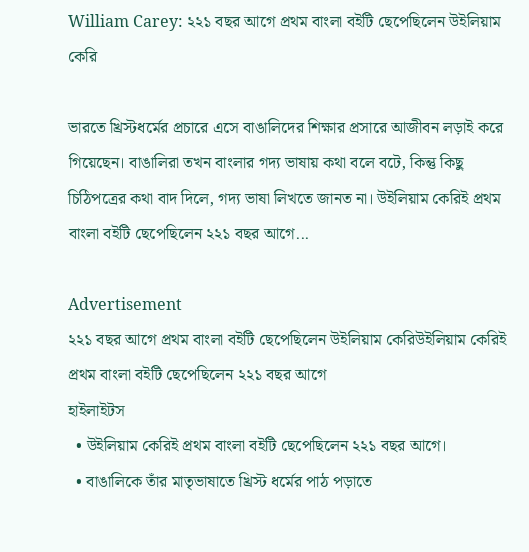William Carey: ২২১ বছর আগে প্রথম বাংলা বইটি ছেপেছিলেন উইলিয়াম কেরি

ভারতে খ্রিস্টধর্মের প্রচারে এসে বাঙালিদের শিক্ষার প্রসারে আজীবন লড়াই করে গিয়েছেন। বাঙালিরা তখন বাংলার গদ্য ভাষায় কথা বলে বটে, কিন্তু কিছু চিঠিপত্রের কথা বাদ দিলে, গদ্য ভাষা লিখতে জানত না। উইলিয়াম কেরিই প্রথম বাংলা বইটি ছেপেছিলেন ২২১ বছর আগে...

Advertisement
২২১ বছর আগে প্রথম বাংলা বইটি ছেপেছিলেন উইলিয়াম কেরিউইলিয়াম কেরিই প্রথম বাংলা বইটি ছেপেছিলেন ২২১ বছর আগে
হাইলাইটস
  • উইলিয়াম কেরিই প্রথম বাংলা বইটি ছেপেছিলেন ২২১ বছর আগে।
  • বাঙালিকে তাঁর মাতৃভাষাতে খ্রিস্ট ধর্মের পাঠ পড়াতে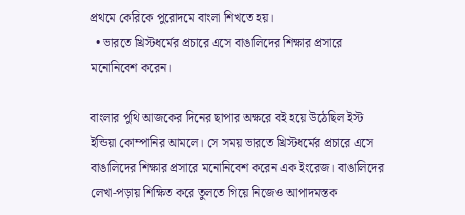প্রথমে কেরিকে পুরোদমে বাংলা শিখতে হয়।
  • ভারতে খ্রিস্টধর্মের প্রচারে এসে বাঙালিদের শিক্ষার প্রসারে মনোনিবেশ করেন।

বাংলার পুথি আজকের দিনের ছাপার অক্ষরে বই হয়ে উঠেছিল ইস্ট ইন্ডিয়া কোম্পানির আমলে। সে সময় ভারতে খ্রিস্টধর্মের প্রচারে এসে বাঙালিদের শিক্ষার প্রসারে মনোনিবেশ করেন এক ইংরেজ। বাঙালিদের লেখা-পড়ায় শিক্ষিত করে তুলতে গিয়ে নিজেও আপাদমস্তক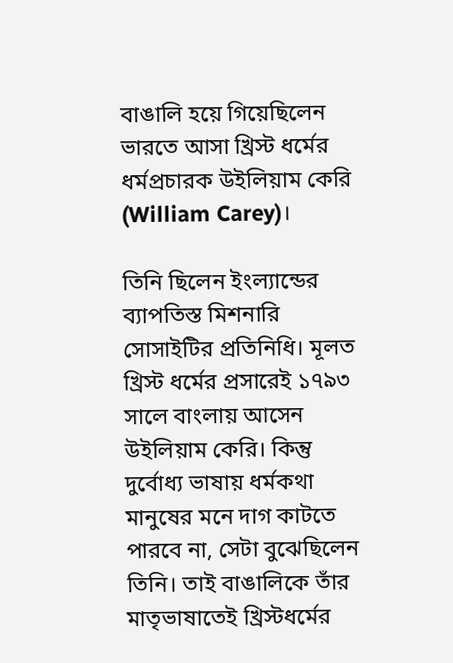বাঙালি হয়ে গিয়েছিলেন ভারতে আসা খ্রিস্ট ধর্মের ধর্মপ্রচারক উইলিয়াম কেরি (William Carey)।

তিনি ছিলেন ইংল্যান্ডের ব্যাপতিস্ত মিশনারি সোসাইটির প্রতিনিধি। মূলত খ্রিস্ট ধর্মের প্রসারেই ১৭৯৩ সালে বাংলায় আসেন উইলিয়াম কেরি। কিন্তু দুর্বোধ্য ভাষায় ধর্মকথা মানুষের মনে দাগ কাটতে পারবে না, সেটা বুঝেছিলেন তিনি। তাই বাঙালিকে তাঁর মাতৃভাষাতেই খ্রিস্টধর্মের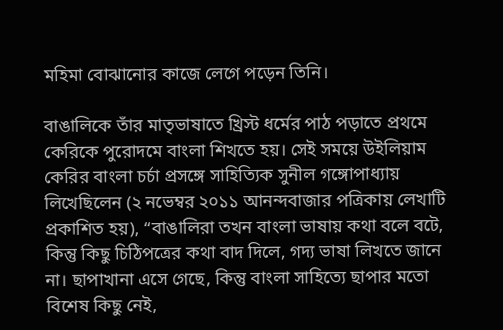মহিমা বোঝানোর কাজে লেগে পড়েন তিনি।

বাঙালিকে তাঁর মাতৃভাষাতে খ্রিস্ট ধর্মের পাঠ পড়াতে প্রথমে কেরিকে পুরোদমে বাংলা শিখতে হয়। সেই সময়ে উইলিয়াম কেরির বাংলা চর্চা প্রসঙ্গে সাহিত্যিক সুনীল গঙ্গোপাধ্যায় লিখেছিলেন (২ নভেম্বর ২০১১ আনন্দবাজার পত্রিকায় লেখাটি প্রকাশিত হয়), “বাঙালিরা তখন বাংলা ভাষায় কথা বলে বটে, কিন্তু কিছু চিঠিপত্রের কথা বাদ দিলে, গদ্য ভাষা লিখতে জানে না। ছাপাখানা এসে গেছে, কিন্তু বাংলা সাহিত্যে ছাপার মতো বিশেষ কিছু নেই,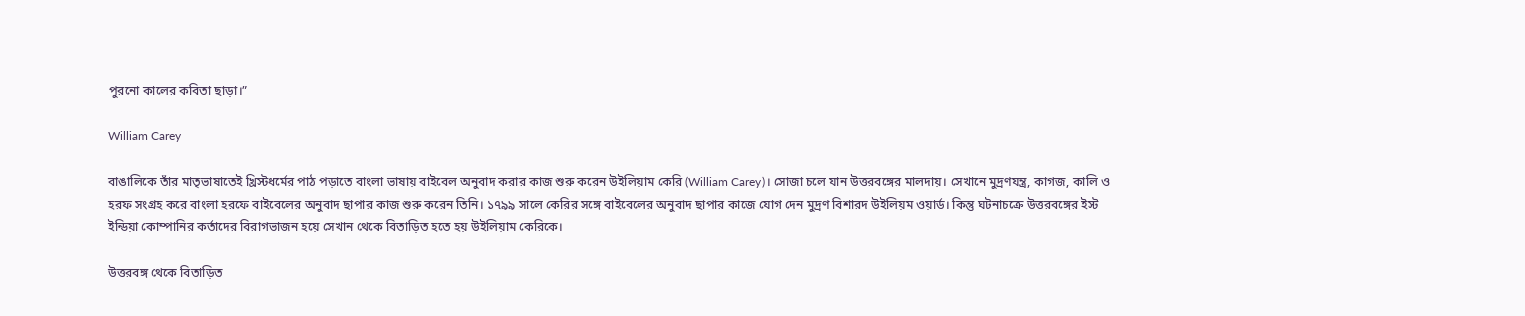পুরনো কালের কবিতা ছাড়া।”

William Carey

বাঙালিকে তাঁর মাতৃভাষাতেই খ্রিস্টধর্মের পাঠ পড়াতে বাংলা ভাষায় বাইবেল অনুবাদ করার কাজ শুরু করেন উইলিয়াম কেরি (William Carey)। সোজা চলে যান উত্তরবঙ্গের মালদায়। সেখানে মুদ্রণযন্ত্র, কাগজ, কালি ও হরফ সংগ্রহ করে বাংলা হরফে বাইবেলের অনুবাদ ছাপার কাজ শুরু করেন তিনি। ১৭৯৯ সালে কেরির সঙ্গে বাইবেলের অনুবাদ ছাপার কাজে যোগ দেন মুদ্রণ বিশারদ উইলিয়ম ওয়ার্ড। কিন্তু ঘটনাচক্রে উত্তরবঙ্গের ইস্ট ইন্ডিয়া কোম্পানির কর্তাদের বিরাগভাজন হয়ে সেখান থেকে বিতাড়িত হতে হয় উইলিয়াম কেরিকে।

উত্তরবঙ্গ থেকে বিতাড়িত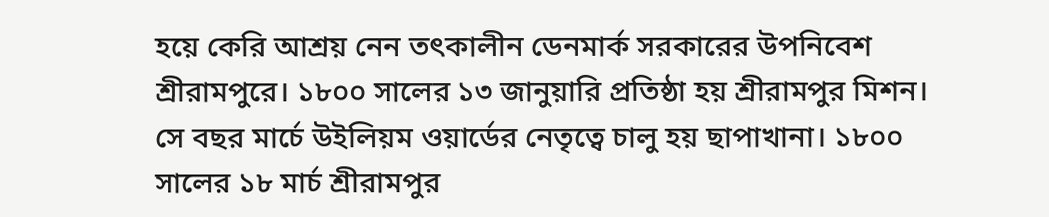হয়ে কেরি আশ্রয় নেন তৎকালীন ডেনমার্ক সরকারের উপনিবেশ শ্রীরামপুরে। ১৮০০ সালের ১৩ জানুয়ারি প্রতিষ্ঠা হয় শ্রীরামপুর মিশন। সে বছর মার্চে উইলিয়ম ওয়ার্ডের নেতৃত্বে চালু হয় ছাপাখানা। ১৮০০ সালের ১৮ মার্চ শ্রীরামপুর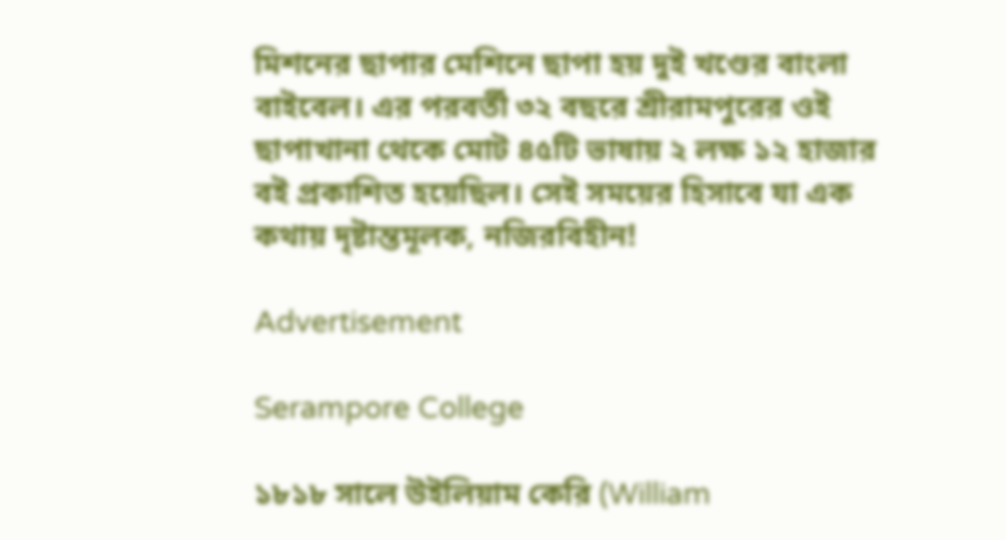মিশনের ছাপার মেশিনে ছাপা হয় দুই খণ্ডের বাংলা বাইবেল। এর পরবর্তী ৩২ বছরে শ্রীরামপুরের ওই ছাপাখানা থেকে মোট ৪৫টি ভাষায় ২ লক্ষ ১২ হাজার বই প্রকাশিত হয়েছিল। সেই সময়ের হিসাবে যা এক কথায় দৃষ্টান্তমূলক, নজিরবিহীন!

Advertisement

Serampore College

১৮১৮ সালে উইলিয়াম কেরি (William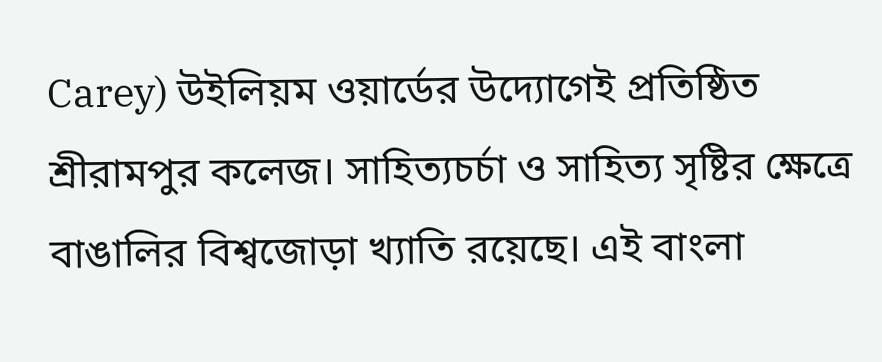Carey) উইলিয়ম ওয়ার্ডের উদ্যোগেই প্রতিষ্ঠিত শ্রীরামপুর কলেজ। সাহিত্যচর্চা ও সাহিত্য সৃষ্টির ক্ষেত্রে বাঙালির বিশ্বজোড়া খ্যাতি রয়েছে। এই বাংলা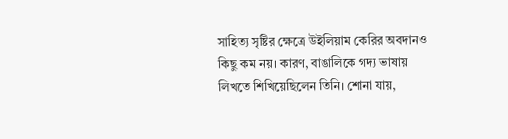সাহিত্য সৃষ্টির ক্ষেত্রে উইলিয়াম কেরির অবদানও কিছু কম নয়। কারণ, বাঙালিকে গদ্য ভাষায় লিখতে শিখিয়েছিলেন তিনি। শোনা যায়,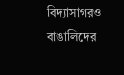বিদ্যাসাগরও বাঙালিদের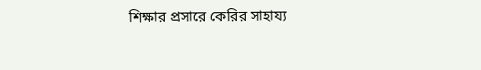শিক্ষার প্রসারে কেরির সাহায্য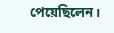পেয়েছিলেন।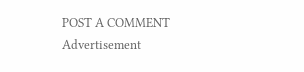POST A COMMENT
Advertisement